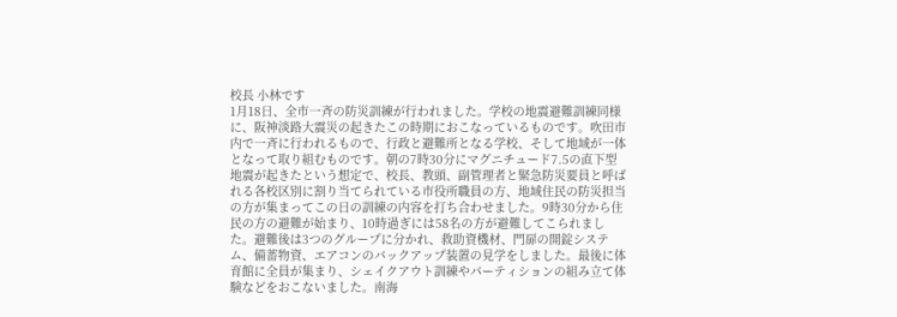校長 小林です
1月18日、全市一斉の防災訓練が行われました。学校の地震避難訓練同様に、阪神淡路大震災の起きたこの時期におこなっているものです。吹田市内で一斉に行われるもので、行政と避難所となる学校、そして地域が一体となって取り組むものです。朝の7時30分にマグニチュード7.5の直下型地震が起きたという想定で、校長、教頭、副管理者と緊急防災要員と呼ばれる各校区別に割り当てられている市役所職員の方、地域住民の防災担当の方が集まってこの日の訓練の内容を打ち合わせました。9時30分から住民の方の避難が始まり、10時過ぎには58名の方が避難してこられました。避難後は3つのグループに分かれ、救助資機材、門扉の開錠システム、備蓄物資、エアコンのバックアップ装置の見学をしました。最後に体育館に全員が集まり、シェイクアウト訓練やパーティションの組み立て体験などをおこないました。南海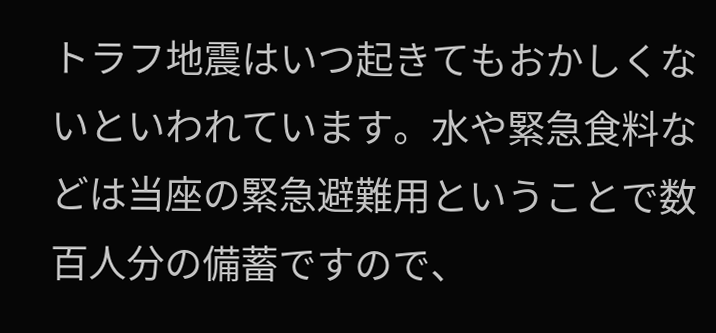トラフ地震はいつ起きてもおかしくないといわれています。水や緊急食料などは当座の緊急避難用ということで数百人分の備蓄ですので、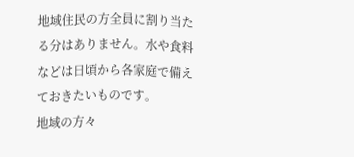地域住民の方全員に割り当たる分はありません。水や食料などは日頃から各家庭で備えておきたいものです。
地域の方々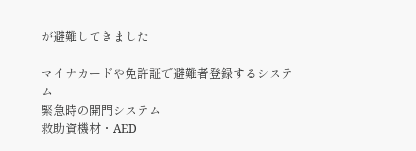が避難してきました

マイナカードや免許証で避難者登録するシステム
緊急時の開門システム
救助資機材・AED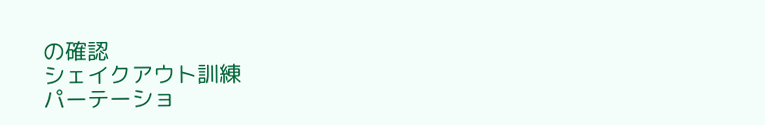の確認
シェイクアウト訓練
パーテーショ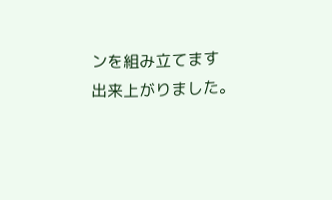ンを組み立てます
出来上がりました。